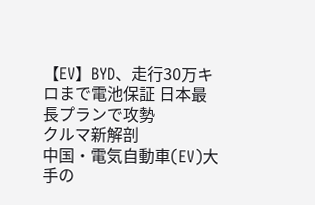【EV】BYD、走行30万キロまで電池保証 日本最長プランで攻勢
クルマ新解剖
中国・電気自動車(EV)大手の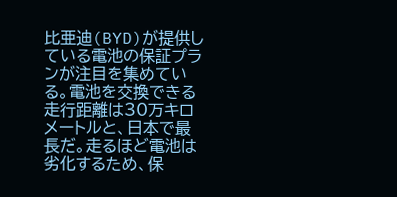比亜迪(BYD)が提供している電池の保証プランが注目を集めている。電池を交換できる走行距離は30万キロメートルと、日本で最長だ。走るほど電池は劣化するため、保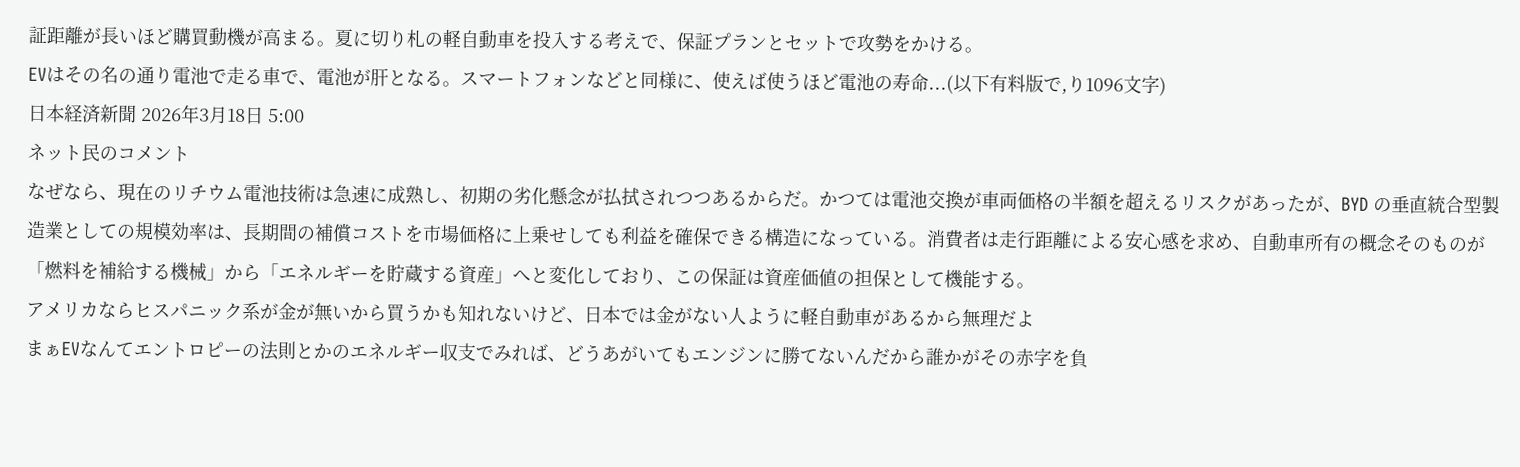証距離が長いほど購買動機が高まる。夏に切り札の軽自動車を投入する考えで、保証プランとセットで攻勢をかける。
EVはその名の通り電池で走る車で、電池が肝となる。スマートフォンなどと同様に、使えば使うほど電池の寿命...(以下有料版で,り1096文字)
日本経済新聞 2026年3月18日 5:00
ネット民のコメント
なぜなら、現在のリチウム電池技術は急速に成熟し、初期の劣化懸念が払拭されつつあるからだ。かつては電池交換が車両価格の半額を超えるリスクがあったが、BYD の垂直統合型製造業としての規模効率は、長期間の補償コストを市場価格に上乗せしても利益を確保できる構造になっている。消費者は走行距離による安心感を求め、自動車所有の概念そのものが「燃料を補給する機械」から「エネルギーを貯蔵する資産」へと変化しており、この保証は資産価値の担保として機能する。
アメリカならヒスパニック系が金が無いから買うかも知れないけど、日本では金がない人ように軽自動車があるから無理だよ
まぁEVなんてエントロピーの法則とかのエネルギー収支でみれば、どうあがいてもエンジンに勝てないんだから誰かがその赤字を負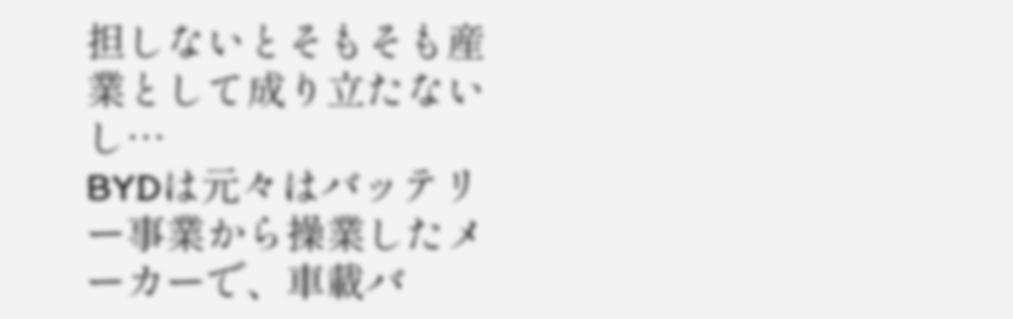担しないとそもそも産業として成り立たないし⋯
BYDは元々はバッテリー事業から操業したメーカーで、車載バ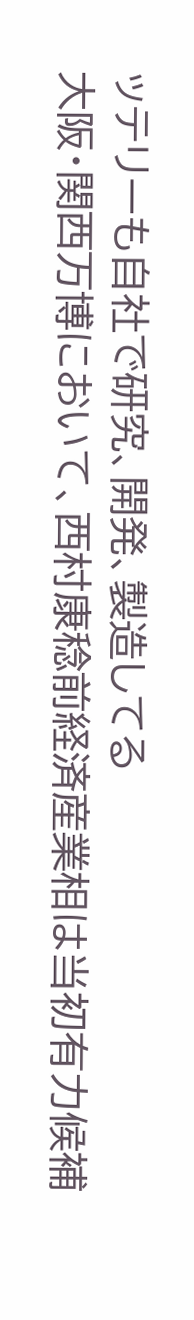ッテリーも自社で研究、開発、製造してる
大阪・関西万博において、西村康稔前経済産業相は当初有力候補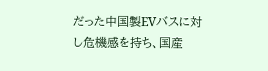だった中国製EVバスに対し危機感を持ち、国産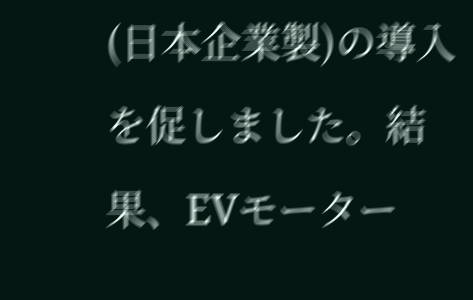(日本企業製)の導入を促しました。結果、EVモーター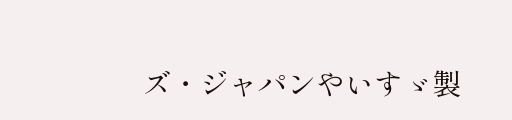ズ・ジャパンやいすゞ製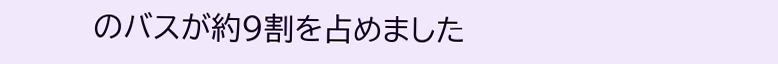のバスが約9割を占めました